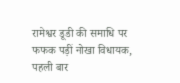रामेश्वर डूडी की समाधि पर फफक पड़ीं नोखा विधायक, पहली बार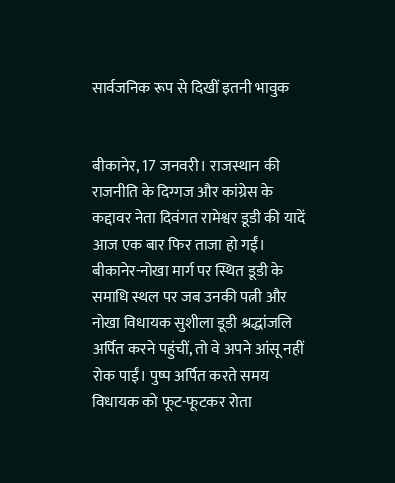सार्वजनिक रूप से दिखीं इतनी भावुक


बीकानेर, 17 जनवरी। राजस्थान की राजनीति के दिग्गज और कांग्रेस के कद्दावर नेता दिवंगत रामेश्वर डूडी की यादें आज एक बार फिर ताजा हो गईं। बीकानेर-नोखा मार्ग पर स्थित डूडी के समाधि स्थल पर जब उनकी पत्नी और नोखा विधायक सुशीला डूडी श्रद्धांजलि अर्पित करने पहुंचीं, तो वे अपने आंसू नहीं रोक पाईं। पुष्प अर्पित करते समय विधायक को फूट-फूटकर रोता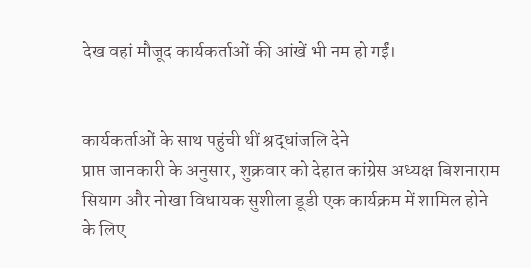देख वहां मौजूद कार्यकर्ताओं की आंखें भी नम हो गईं।


कार्यकर्ताओं के साथ पहुंची थीं श्रद्धांजलि देने
प्राप्त जानकारी के अनुसार, शुक्रवार को देहात कांग्रेस अध्यक्ष बिशनाराम सियाग और नोखा विधायक सुशीला डूडी एक कार्यक्रम में शामिल होने के लिए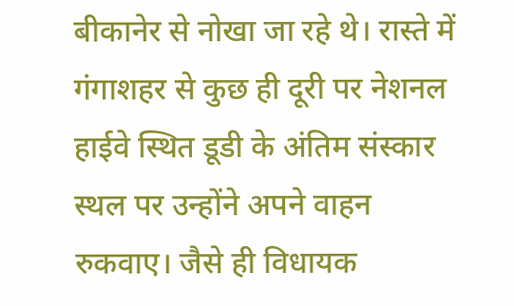बीकानेर से नोखा जा रहे थे। रास्ते में गंगाशहर से कुछ ही दूरी पर नेशनल हाईवे स्थित डूडी के अंतिम संस्कार स्थल पर उन्होंने अपने वाहन रुकवाए। जैसे ही विधायक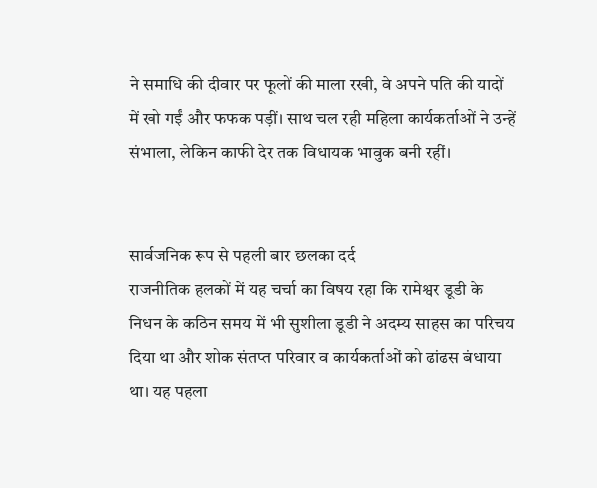ने समाधि की दीवार पर फूलों की माला रखी, वे अपने पति की यादों में खो गईं और फफक पड़ीं। साथ चल रही महिला कार्यकर्ताओं ने उन्हें संभाला, लेकिन काफी देर तक विधायक भावुक बनी रहीं।


सार्वजनिक रूप से पहली बार छलका दर्द
राजनीतिक हलकों में यह चर्चा का विषय रहा कि रामेश्वर डूडी के निधन के कठिन समय में भी सुशीला डूडी ने अदम्य साहस का परिचय दिया था और शोक संतप्त परिवार व कार्यकर्ताओं को ढांढस बंधाया था। यह पहला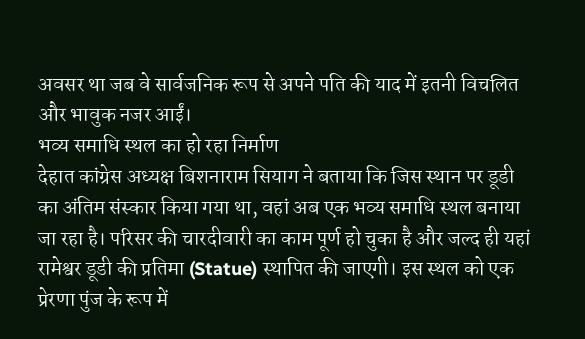अवसर था जब वे सार्वजनिक रूप से अपने पति की याद में इतनी विचलित और भावुक नजर आईं।
भव्य समाधि स्थल का हो रहा निर्माण
देहात कांग्रेस अध्यक्ष बिशनाराम सियाग ने बताया कि जिस स्थान पर डूडी का अंतिम संस्कार किया गया था, वहां अब एक भव्य समाधि स्थल बनाया जा रहा है। परिसर की चारदीवारी का काम पूर्ण हो चुका है और जल्द ही यहां रामेश्वर डूडी की प्रतिमा (Statue) स्थापित की जाएगी। इस स्थल को एक प्रेरणा पुंज के रूप में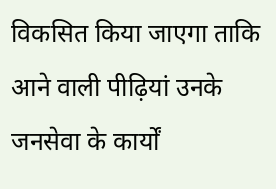विकसित किया जाएगा ताकि आने वाली पीढ़ियां उनके जनसेवा के कार्यों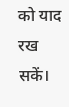को याद रख सकें।